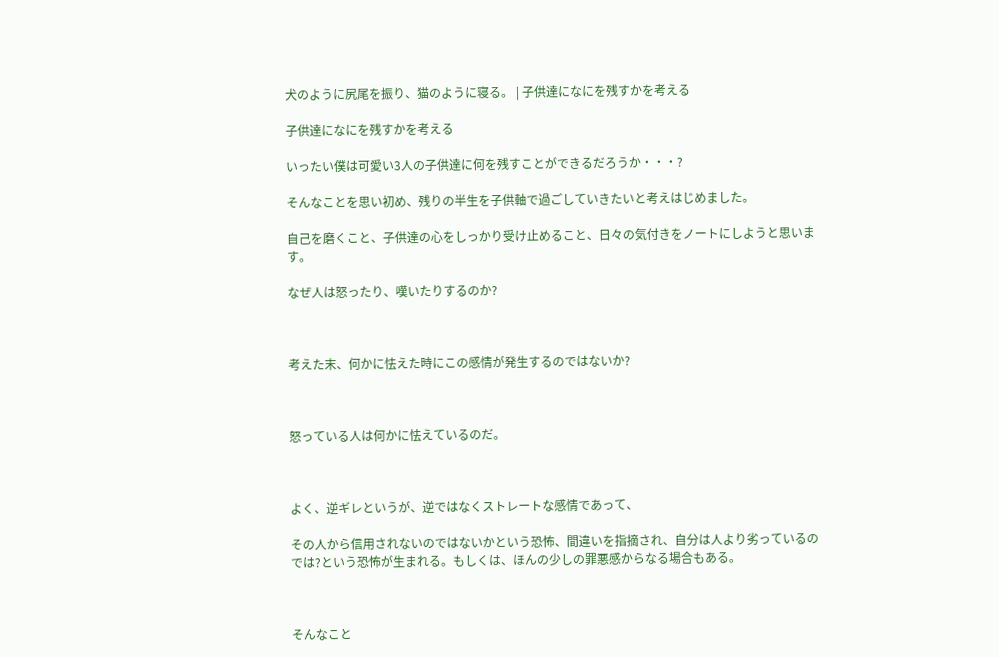犬のように尻尾を振り、猫のように寝る。 | 子供達になにを残すかを考える

子供達になにを残すかを考える

いったい僕は可愛い3人の子供達に何を残すことができるだろうか・・・?

そんなことを思い初め、残りの半生を子供軸で過ごしていきたいと考えはじめました。

自己を磨くこと、子供達の心をしっかり受け止めること、日々の気付きをノートにしようと思います。

なぜ人は怒ったり、嘆いたりするのか?



考えた末、何かに怯えた時にこの感情が発生するのではないか?



怒っている人は何かに怯えているのだ。



よく、逆ギレというが、逆ではなくストレートな感情であって、

その人から信用されないのではないかという恐怖、間違いを指摘され、自分は人より劣っているのでは?という恐怖が生まれる。もしくは、ほんの少しの罪悪感からなる場合もある。



そんなこと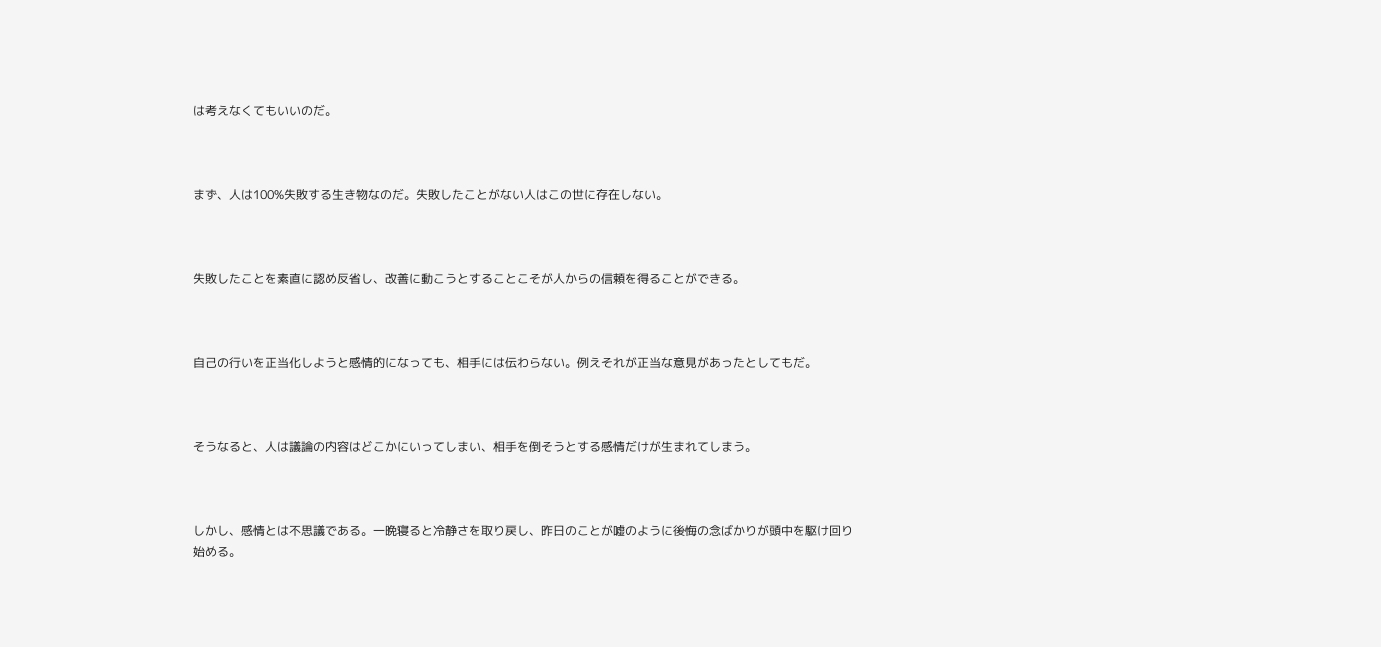は考えなくてもいいのだ。



まず、人は100%失敗する生き物なのだ。失敗したことがない人はこの世に存在しない。



失敗したことを素直に認め反省し、改善に動こうとすることこそが人からの信頼を得ることができる。



自己の行いを正当化しようと感情的になっても、相手には伝わらない。例えそれが正当な意見があったとしてもだ。



そうなると、人は議論の内容はどこかにいってしまい、相手を倒そうとする感情だけが生まれてしまう。



しかし、感情とは不思議である。一晩寝ると冷静さを取り戻し、昨日のことが嘘のように後悔の念ばかりが頭中を駆け回り始める。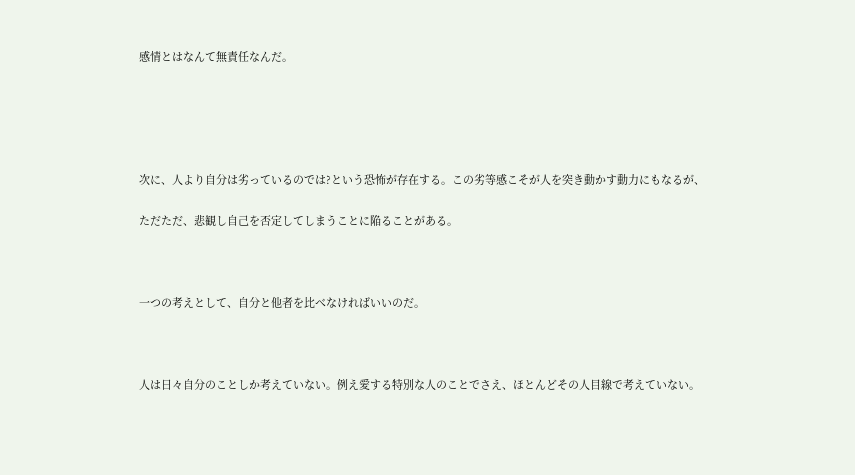感情とはなんて無責任なんだ。





次に、人より自分は劣っているのでは?という恐怖が存在する。この劣等感こそが人を突き動かす動力にもなるが、

ただただ、悲観し自己を否定してしまうことに陥ることがある。



一つの考えとして、自分と他者を比べなければいいのだ。



人は日々自分のことしか考えていない。例え愛する特別な人のことでさえ、ほとんどその人目線で考えていない。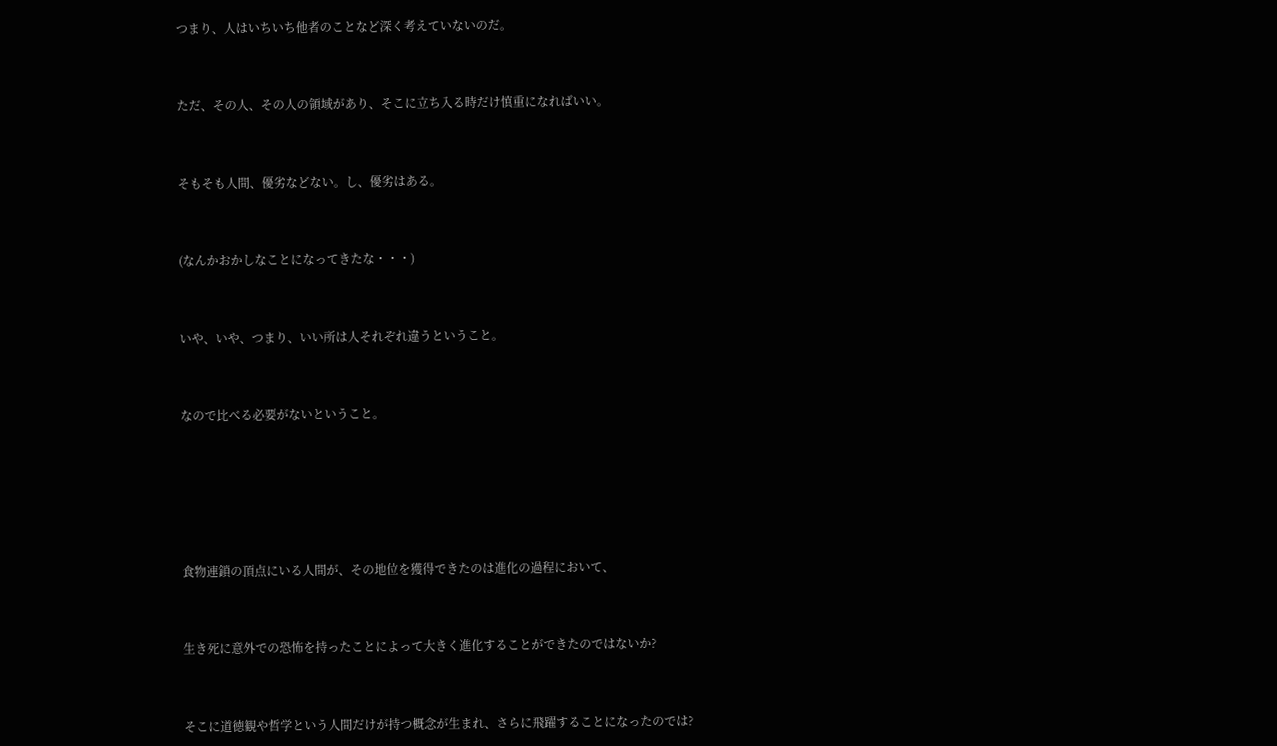つまり、人はいちいち他者のことなど深く考えていないのだ。



ただ、その人、その人の領域があり、そこに立ち入る時だけ慎重になればいい。



そもそも人間、優劣などない。し、優劣はある。



(なんかおかしなことになってきたな・・・)



いや、いや、つまり、いい所は人それぞれ違うということ。



なので比べる必要がないということ。







食物連鎖の頂点にいる人間が、その地位を獲得できたのは進化の過程において、



生き死に意外での恐怖を持ったことによって大きく進化することができたのではないか?



そこに道徳観や哲学という人間だけが持つ概念が生まれ、さらに飛躍することになったのでは?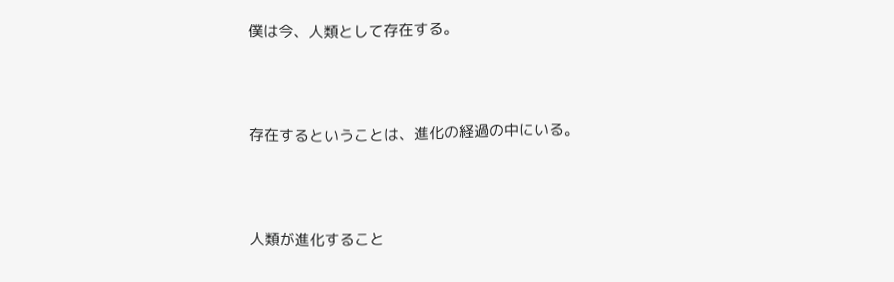僕は今、人類として存在する。



存在するということは、進化の経過の中にいる。



人類が進化すること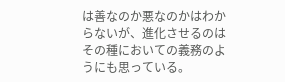は善なのか悪なのかはわからないが、進化させるのはその種においての義務のようにも思っている。